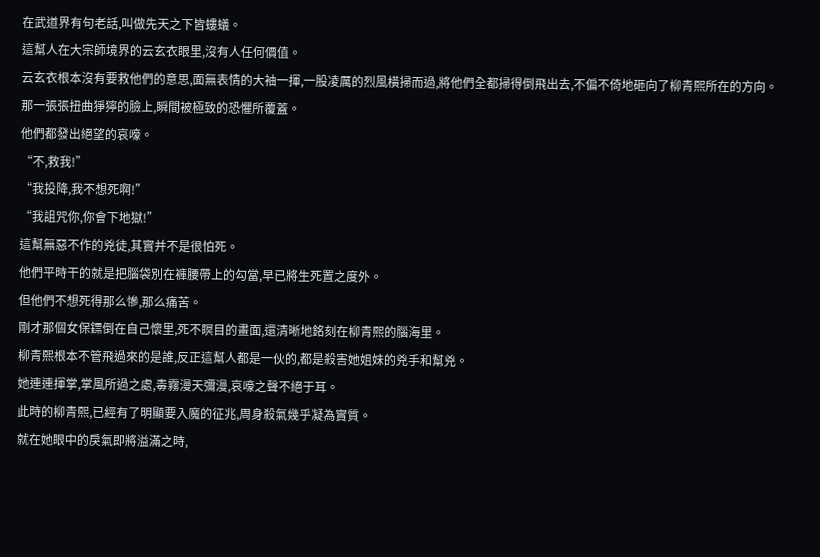在武道界有句老話,叫做先天之下皆螻蟻。
這幫人在大宗師境界的云玄衣眼里,沒有人任何價值。
云玄衣根本沒有要救他們的意思,面無表情的大袖一揮,一股凌厲的烈風橫掃而過,將他們全都掃得倒飛出去,不偏不倚地砸向了柳青熙所在的方向。
那一張張扭曲猙獰的臉上,瞬間被極致的恐懼所覆蓋。
他們都發出絕望的哀嚎。
“不,救我!”
“我投降,我不想死啊!”
“我詛咒你,你會下地獄!”
這幫無惡不作的兇徒,其實并不是很怕死。
他們平時干的就是把腦袋別在褲腰帶上的勾當,早已將生死置之度外。
但他們不想死得那么慘,那么痛苦。
剛才那個女保鏢倒在自己懷里,死不瞑目的畫面,還清晰地銘刻在柳青熙的腦海里。
柳青熙根本不管飛過來的是誰,反正這幫人都是一伙的,都是殺害她姐妹的兇手和幫兇。
她連連揮掌,掌風所過之處,毒霧漫天彌漫,哀嚎之聲不絕于耳。
此時的柳青熙,已經有了明顯要入魔的征兆,周身殺氣幾乎凝為實質。
就在她眼中的戾氣即將溢滿之時,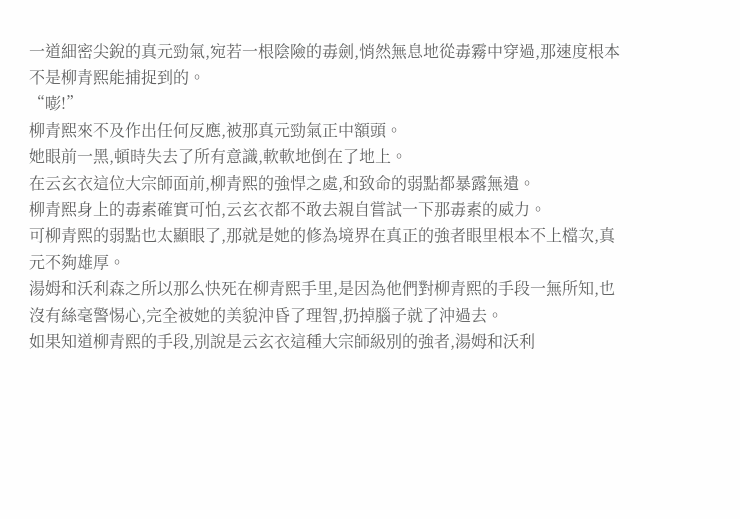一道細密尖銳的真元勁氣,宛若一根陰險的毒劍,悄然無息地從毒霧中穿過,那速度根本不是柳青熙能捕捉到的。
“嘭!”
柳青熙來不及作出任何反應,被那真元勁氣正中額頭。
她眼前一黑,頓時失去了所有意識,軟軟地倒在了地上。
在云玄衣這位大宗師面前,柳青熙的強悍之處,和致命的弱點都暴露無遺。
柳青熙身上的毒素確實可怕,云玄衣都不敢去親自嘗試一下那毒素的威力。
可柳青熙的弱點也太顯眼了,那就是她的修為境界在真正的強者眼里根本不上檔次,真元不夠雄厚。
湯姆和沃利森之所以那么快死在柳青熙手里,是因為他們對柳青熙的手段一無所知,也沒有絲毫警惕心,完全被她的美貌沖昏了理智,扔掉腦子就了沖過去。
如果知道柳青熙的手段,別說是云玄衣這種大宗師級別的強者,湯姆和沃利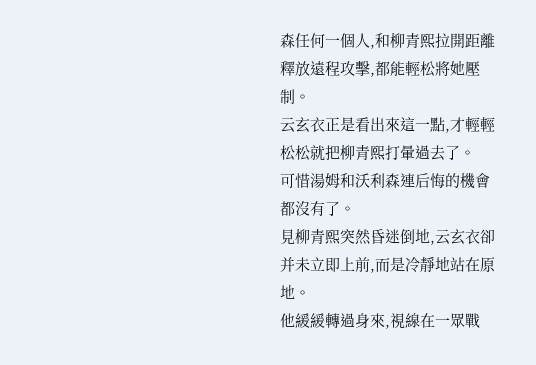森任何一個人,和柳青熙拉開距離釋放遠程攻擊,都能輕松將她壓制。
云玄衣正是看出來這一點,才輕輕松松就把柳青熙打暈過去了。
可惜湯姆和沃利森連后悔的機會都沒有了。
見柳青熙突然昏迷倒地,云玄衣卻并未立即上前,而是冷靜地站在原地。
他緩緩轉過身來,視線在一眾戰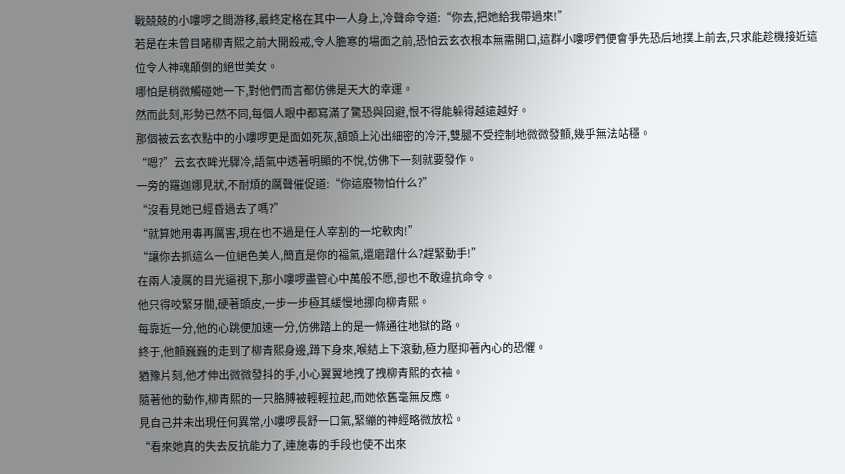戰兢兢的小嘍啰之間游移,最終定格在其中一人身上,冷聲命令道:“你去,把她給我帶過來!”
若是在未曾目睹柳青熙之前大開殺戒,令人膽寒的場面之前,恐怕云玄衣根本無需開口,這群小嘍啰們便會爭先恐后地撲上前去,只求能趁機接近這位令人神魂顛倒的絕世美女。
哪怕是稍微觸碰她一下,對他們而言都仿佛是天大的幸運。
然而此刻,形勢已然不同,每個人眼中都寫滿了驚恐與回避,恨不得能躲得越遠越好。
那個被云玄衣點中的小嘍啰更是面如死灰,額頭上沁出細密的冷汗,雙腿不受控制地微微發顫,幾乎無法站穩。
“嗯?”云玄衣眸光驟冷,語氣中透著明顯的不悅,仿佛下一刻就要發作。
一旁的羅迦娜見狀,不耐煩的厲聲催促道:“你這廢物怕什么?”
“沒看見她已經昏過去了嗎?”
“就算她用毒再厲害,現在也不過是任人宰割的一坨軟肉!”
“讓你去抓這么一位絕色美人,簡直是你的福氣,還磨蹭什么?趕緊動手!”
在兩人凌厲的目光逼視下,那小嘍啰盡管心中萬般不愿,卻也不敢違抗命令。
他只得咬緊牙關,硬著頭皮,一步一步極其緩慢地挪向柳青熙。
每靠近一分,他的心跳便加速一分,仿佛踏上的是一條通往地獄的路。
終于,他顫巍巍的走到了柳青熙身邊,蹲下身來,喉結上下滾動,極力壓抑著內心的恐懼。
猶豫片刻,他才伸出微微發抖的手,小心翼翼地拽了拽柳青熙的衣袖。
隨著他的動作,柳青熙的一只胳膊被輕輕拉起,而她依舊毫無反應。
見自己并未出現任何異常,小嘍啰長舒一口氣,緊繃的神經略微放松。
“看來她真的失去反抗能力了,連施毒的手段也使不出來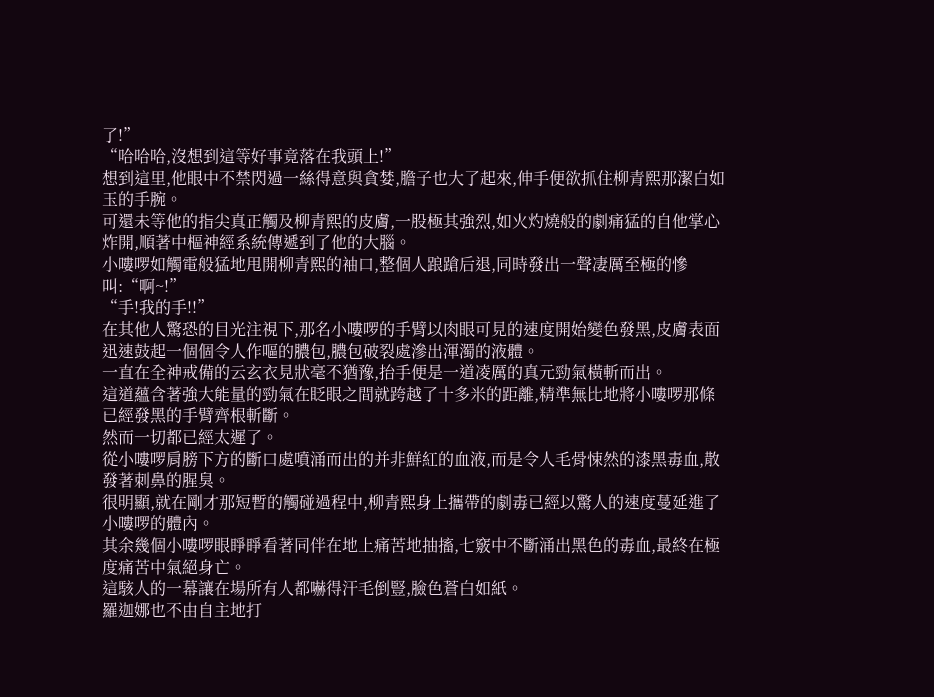了!”
“哈哈哈,沒想到這等好事竟落在我頭上!”
想到這里,他眼中不禁閃過一絲得意與貪婪,膽子也大了起來,伸手便欲抓住柳青熙那潔白如玉的手腕。
可還未等他的指尖真正觸及柳青熙的皮膚,一股極其強烈,如火灼燒般的劇痛猛的自他掌心炸開,順著中樞神經系統傳遞到了他的大腦。
小嘍啰如觸電般猛地甩開柳青熙的袖口,整個人踉蹌后退,同時發出一聲凄厲至極的慘叫:“啊~!”
“手!我的手!!”
在其他人驚恐的目光注視下,那名小嘍啰的手臂以肉眼可見的速度開始變色發黑,皮膚表面迅速鼓起一個個令人作嘔的膿包,膿包破裂處滲出渾濁的液體。
一直在全神戒備的云玄衣見狀毫不猶豫,抬手便是一道凌厲的真元勁氣橫斬而出。
這道蘊含著強大能量的勁氣在眨眼之間就跨越了十多米的距離,精準無比地將小嘍啰那條已經發黑的手臂齊根斬斷。
然而一切都已經太遲了。
從小嘍啰肩膀下方的斷口處噴涌而出的并非鮮紅的血液,而是令人毛骨悚然的漆黑毒血,散發著刺鼻的腥臭。
很明顯,就在剛才那短暫的觸碰過程中,柳青熙身上攜帶的劇毒已經以驚人的速度蔓延進了小嘍啰的體內。
其余幾個小嘍啰眼睜睜看著同伴在地上痛苦地抽搐,七竅中不斷涌出黑色的毒血,最終在極度痛苦中氣絕身亡。
這駭人的一幕讓在場所有人都嚇得汗毛倒豎,臉色蒼白如紙。
羅迦娜也不由自主地打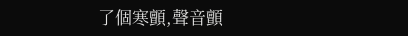了個寒顫,聲音顫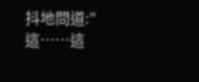抖地問道:"這……這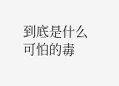到底是什么可怕的毒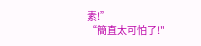素!”
“簡直太可怕了!"